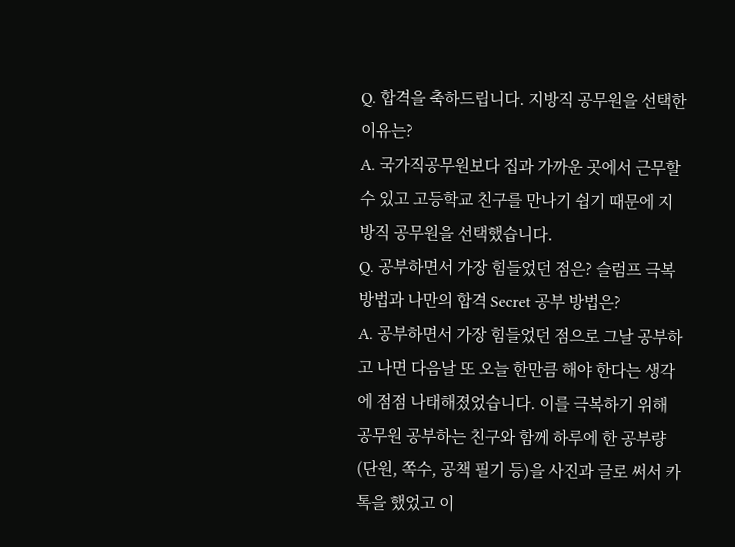Q. 합격을 축하드립니다. 지방직 공무원을 선택한 이유는?
A. 국가직공무원보다 집과 가까운 곳에서 근무할 수 있고 고등학교 친구를 만나기 쉽기 때문에 지방직 공무원을 선택했습니다.
Q. 공부하면서 가장 힘들었던 점은? 슬럼프 극복 방법과 나만의 합격 Secret 공부 방법은?
A. 공부하면서 가장 힘들었던 점으로 그날 공부하고 나면 다음날 또 오늘 한만큼 해야 한다는 생각에 점점 나태해졌었습니다. 이를 극복하기 위해 공무원 공부하는 친구와 함께 하루에 한 공부량(단원, 쪽수, 공책 필기 등)을 사진과 글로 써서 카톡을 했었고 이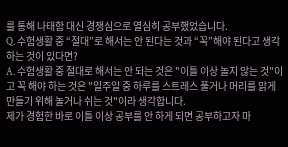를 통해 나태함 대신 경쟁심으로 열심히 공부했었습니다.
Q. 수험생활 중 “절대”로 해서는 안 된다는 것과 “꼭”해야 된다고 생각하는 것이 있다면?
A. 수험생활 중 절대로 해서는 안 되는 것은 "이틀 이상 놀지 않는 것"이고 꼭 해야 하는 것은 "일주일 중 하루를 스트레스 풀거나 머리를 맑게 만들기 위해 놀거나 쉬는 것"이라 생각합니다.
제가 경험한 바로 이틀 이상 공부를 안 하게 되면 공부하고자 마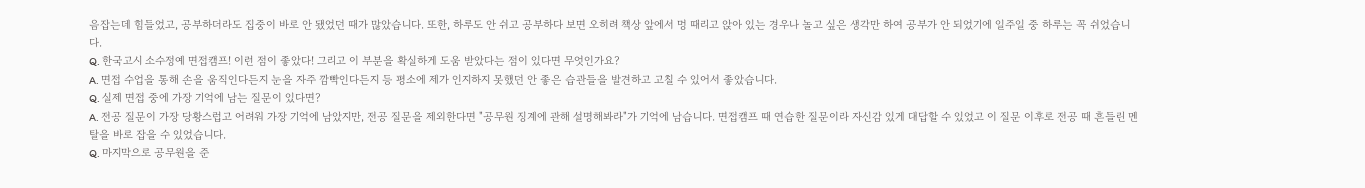음잡는데 힘들었고, 공부하더라도 집중이 바로 안 됐었던 때가 많았습니다. 또한, 하루도 안 쉬고 공부하다 보면 오히려 책상 앞에서 멍 때리고 앉아 있는 경우나 놀고 싶은 생각만 하여 공부가 안 되었기에 일주일 중 하루는 꼭 쉬었습니다.
Q. 한국고시 소수정예 면접캠프! 이런 점이 좋았다! 그리고 이 부분을 확실하게 도움 받았다는 점이 있다면 무엇인가요?
A. 면접 수업을 통해 손을 움직인다든지 눈을 자주 깜빡인다든지 등 평소에 제가 인지하지 못했던 안 좋은 습관들을 발견하고 고칠 수 있어서 좋았습니다.
Q. 실제 면접 중에 가장 기억에 남는 질문이 있다면?
A. 전공 질문이 가장 당황스럽고 어려워 가장 기억에 남았지만, 전공 질문을 제외한다면 "공무원 징계에 관해 설명해봐라"가 기억에 남습니다. 면접캠프 때 연습한 질문이라 자신감 있게 대답할 수 있었고 이 질문 이후로 전공 때 흔들린 멘탈을 바로 잡을 수 있었습니다.
Q. 마지막으로 공무원을 준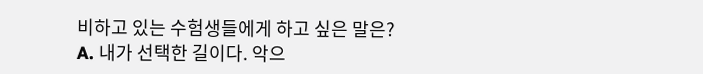비하고 있는 수험생들에게 하고 싶은 말은?
A. 내가 선택한 길이다. 악으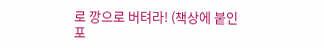로 깡으로 버텨라! (책상에 붙인 포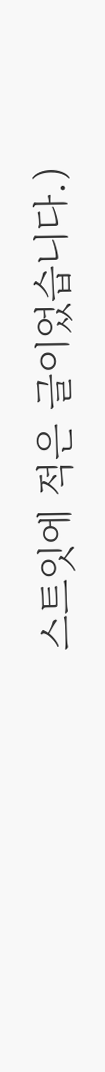스트잇에 적은 글이었습니다.)